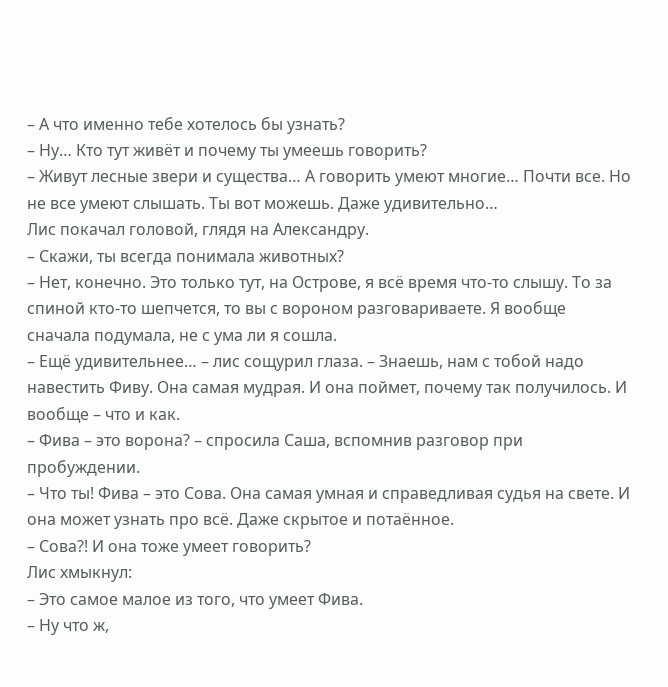– А что именно тебе хотелось бы узнать?
– Ну… Кто тут живёт и почему ты умеешь говорить?
– Живут лесные звери и существа… А говорить умеют многие… Почти все. Но не все умеют слышать. Ты вот можешь. Даже удивительно…
Лис покачал головой, глядя на Александру.
– Скажи, ты всегда понимала животных?
– Нет, конечно. Это только тут, на Острове, я всё время что-то слышу. То за спиной кто-то шепчется, то вы с вороном разговариваете. Я вообще сначала подумала, не с ума ли я сошла.
– Ещё удивительнее… – лис сощурил глаза. – Знаешь, нам с тобой надо навестить Фиву. Она самая мудрая. И она поймет, почему так получилось. И вообще – что и как.
– Фива – это ворона? – спросила Саша, вспомнив разговор при пробуждении.
– Что ты! Фива – это Сова. Она самая умная и справедливая судья на свете. И она может узнать про всё. Даже скрытое и потаённое.
– Сова?! И она тоже умеет говорить?
Лис хмыкнул:
– Это самое малое из того, что умеет Фива.
– Ну что ж,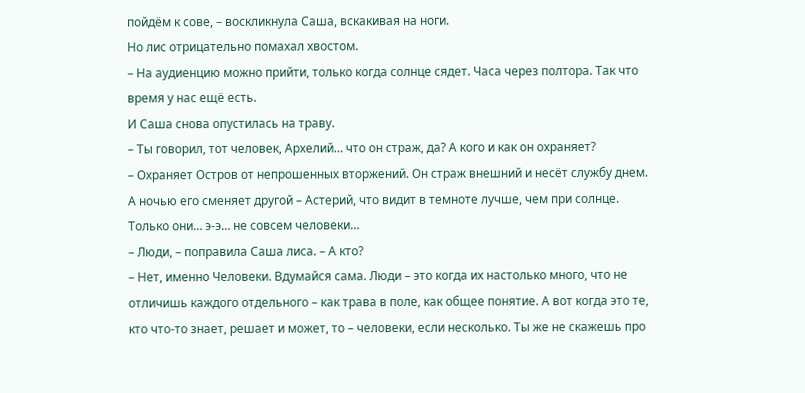пойдём к сове, – воскликнула Саша, вскакивая на ноги.
Но лис отрицательно помахал хвостом.
– На аудиенцию можно прийти, только когда солнце сядет. Часа через полтора. Так что время у нас ещё есть.
И Саша снова опустилась на траву.
– Ты говорил, тот человек, Архелий… что он страж, да? А кого и как он охраняет?
– Охраняет Остров от непрошенных вторжений. Он страж внешний и несёт службу днем. А ночью его сменяет другой – Астерий, что видит в темноте лучше, чем при солнце. Только они… э-э… не совсем человеки…
– Люди, – поправила Саша лиса. – А кто?
– Нет, именно Человеки. Вдумайся сама. Люди – это когда их настолько много, что не отличишь каждого отдельного – как трава в поле, как общее понятие. А вот когда это те, кто что-то знает, решает и может, то – человеки, если несколько. Ты же не скажешь про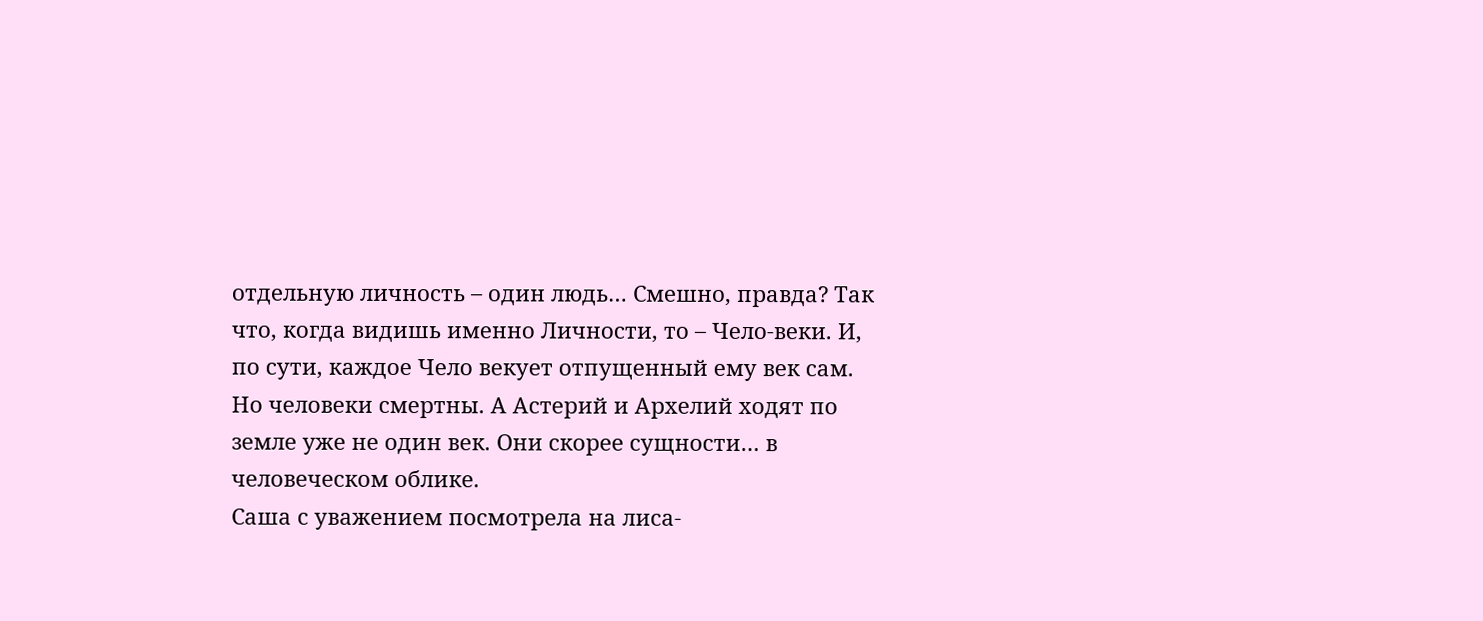отдельную личность – один людь… Смешно, правда? Так что, когда видишь именно Личности, то – Чело-веки. И, по сути, каждое Чело векует отпущенный ему век сам. Но человеки смертны. А Астерий и Архелий ходят по земле уже не один век. Они скорее сущности… в человеческом облике.
Саша с уважением посмотрела на лиса-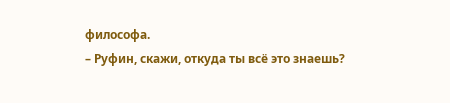философа.
– Руфин, скажи, откуда ты всё это знаешь?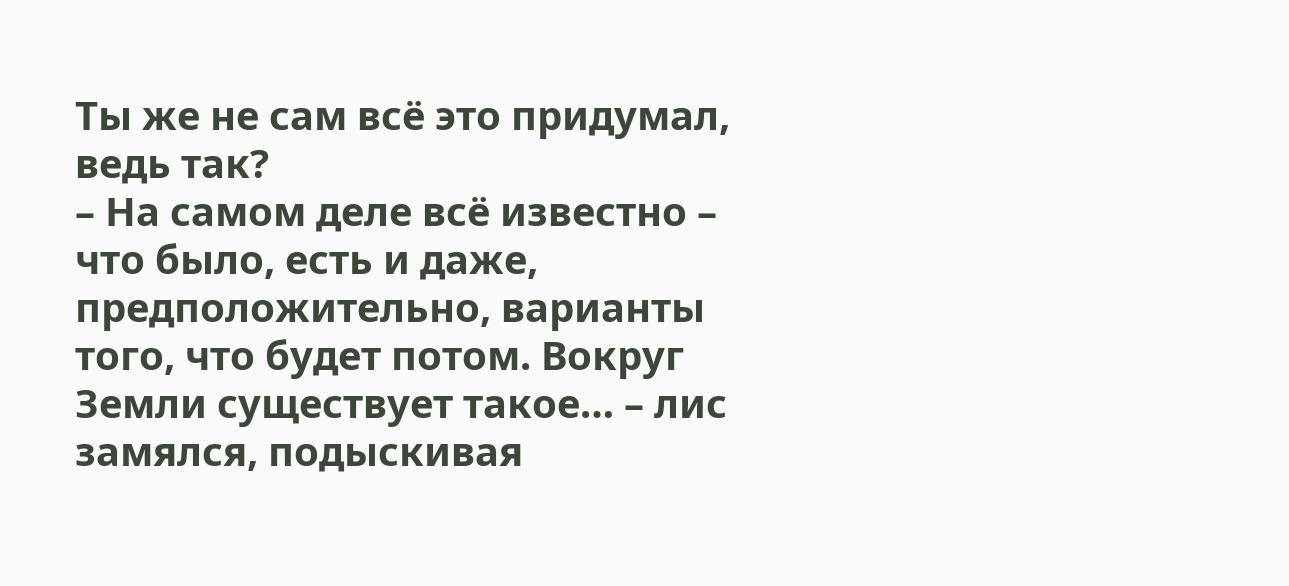Ты же не сам всё это придумал, ведь так?
– На самом деле всё известно – что было, есть и даже, предположительно, варианты того, что будет потом. Вокруг Земли существует такое… – лис замялся, подыскивая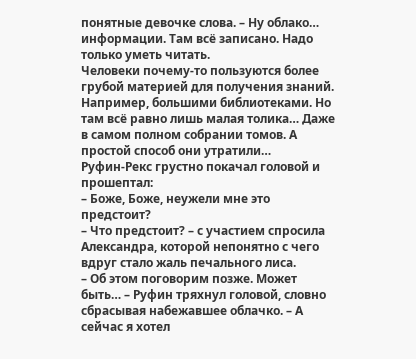понятные девочке слова. – Ну облако… информации. Там всё записано. Надо только уметь читать.
Человеки почему-то пользуются более грубой материей для получения знаний. Например, большими библиотеками. Но там всё равно лишь малая толика… Даже в самом полном собрании томов. А простой способ они утратили…
Руфин-Рекс грустно покачал головой и прошептал:
– Боже, Боже, неужели мне это предстоит?
– Что предстоит? – с участием спросила Александра, которой непонятно с чего вдруг стало жаль печального лиса.
– Об этом поговорим позже. Может быть… – Руфин тряхнул головой, словно сбрасывая набежавшее облачко. – А сейчас я хотел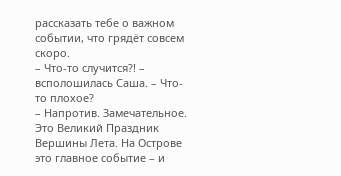рассказать тебе о важном событии, что грядёт совсем скоро.
– Что-то случится?! – всполошилась Саша. – Что-то плохое?
– Напротив. Замечательное. Это Великий Праздник Вершины Лета. На Острове это главное событие – и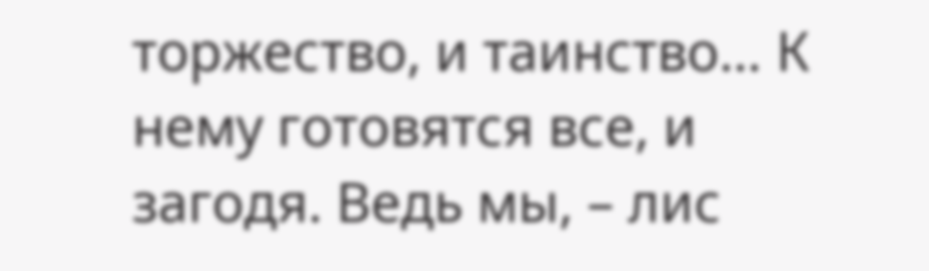торжество, и таинство… К нему готовятся все, и загодя. Ведь мы, – лис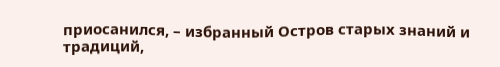приосанился, – избранный Остров старых знаний и традиций,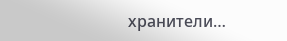хранители…